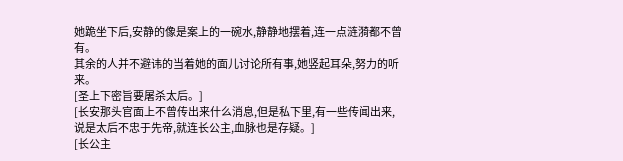她跪坐下后,安静的像是案上的一碗水,静静地摆着,连一点涟漪都不曾有。
其余的人并不避讳的当着她的面儿讨论所有事,她竖起耳朵,努力的听来。
[圣上下密旨要屠杀太后。]
[长安那头官面上不曾传出来什么消息,但是私下里,有一些传闻出来,说是太后不忠于先帝,就连长公主,血脉也是存疑。]
[长公主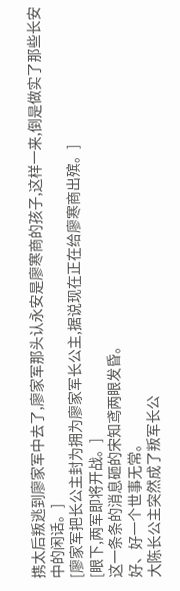携太后叛逃到廖家军中去了,廖家军那头认永安是廖寒商的孩子,这样一来,倒是做实了那些长安中的闲话。]
[廖家军把长公主封为拥为廖家军长公主,据说现在正在给廖寒商出殡。]
[眼下,两军即将开战。]
这一条条的消息砸的宋知鸢两眼发昏。
好、好一个世事无常。
大陈长公主突然成了叛军长公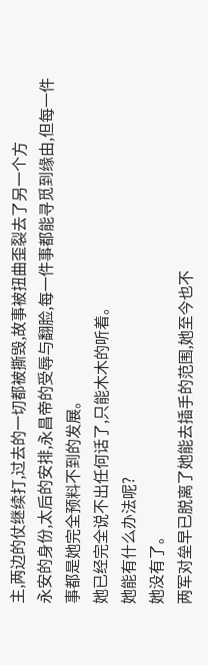主,两边的仗继续打,过去的一切都被撕毁,故事被扭曲歪裂去了另一个方
永安的身份,太后的安排,永昌帝的受辱与翻脸,每一件事都能寻觅到缘由,但每一件事都是她完全预料不到的发展。
她已经完全说不出任何话了,只能木木的听着。
她能有什么办法呢?
她没有了。
两军对垒早已脱离了她能去插手的范围,她至今也不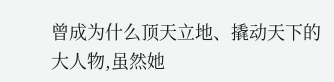曾成为什么顶天立地、撬动天下的大人物,虽然她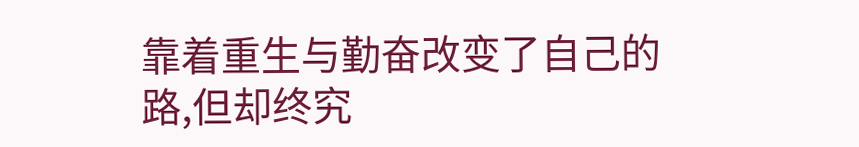靠着重生与勤奋改变了自己的路,但却终究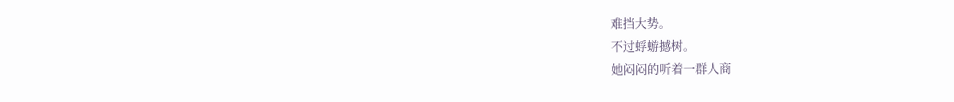难挡大势。
不过蜉蝣撼树。
她闷闷的听着一群人商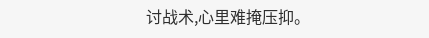讨战术,心里难掩压抑。